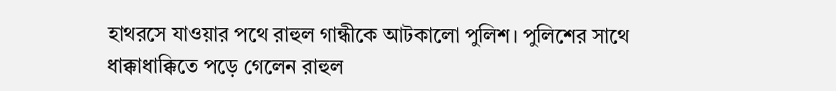হাথরসে যাওয়ার পথে রাহুল গান্ধীকে আটকালো পুলিশ। পুলিশের সাথে ধাক্কাধাক্কিতে পড়ে গেলেন রাহুল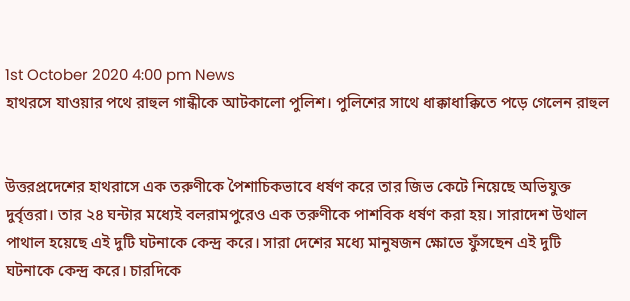1st October 2020 4:00 pm News
হাথরসে যাওয়ার পথে রাহুল গান্ধীকে আটকালো পুলিশ। পুলিশের সাথে ধাক্কাধাক্কিতে পড়ে গেলেন রাহুল


উত্তরপ্রদেশের হাথরাসে এক তরুণীকে পৈশাচিকভাবে ধর্ষণ করে তার জিভ কেটে নিয়েছে অভিযুক্ত দুর্বৃত্তরা। তার ২৪ ঘন্টার মধ্যেই বলরামপুরেও এক তরুণীকে পাশবিক ধর্ষণ করা হয়। সারাদেশ উথাল পাথাল হয়েছে এই দুটি ঘটনাকে কেন্দ্র করে। সারা দেশের মধ্যে মানুষজন ক্ষোভে ফুঁসছেন এই দুটি ঘটনাকে কেন্দ্র করে। চারদিকে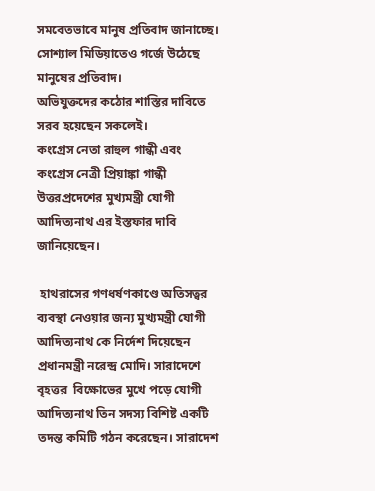সমবেতভাবে মানুষ প্রতিবাদ জানাচ্ছে। সোশ্যাল মিডিয়াতেও গর্জে উঠেছে মানুষের প্রতিবাদ।
অভিযুক্তদের কঠোর শাস্তির দাবিতে সরব হয়েছেন সকলেই।
কংগ্রেস নেতা রাহুল গান্ধী এবং কংগ্রেস নেত্রী প্রিয়াঙ্কা গান্ধী উত্তরপ্রদেশের মুখ্যমন্ত্রী যোগী আদিত্যনাথ এর ইস্তফার দাবি জানিয়েছেন।

 হাথরাসের গণধর্ষণকাণ্ডে অতিসত্বর ব্যবস্থা নেওয়ার জন্য মুখ্যমন্ত্রী যোগী আদিত্যনাথ কে নির্দেশ দিয়েছেন প্রধানমন্ত্রী নরেন্দ্র মোদি। সারাদেশে বৃহত্তর  বিক্ষোভের মুখে পড়ে যোগী আদিত্যনাথ তিন সদস্য বিশিষ্ট একটি তদন্ত কমিটি গঠন করেছেন। সারাদেশ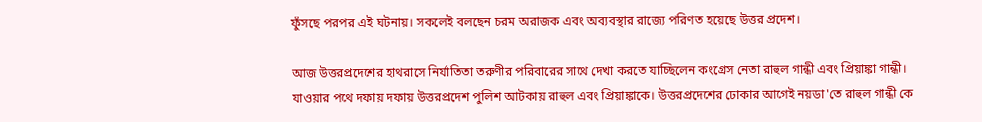ফুঁসছে পরপর এই ঘটনায়। সকলেই বলছেন চরম অরাজক এবং অব্যবস্থার রাজ্যে পরিণত হয়েছে উত্তর প্রদেশ।

আজ উত্তরপ্রদেশের হাথরাসে নির্যাতিতা তরুণীর পরিবারের সাথে দেখা করতে যাচ্ছিলেন কংগ্রেস নেতা রাহুল গান্ধী এবং প্রিয়াঙ্কা গান্ধী। যাওয়ার পথে দফায় দফায় উত্তরপ্রদেশ পুলিশ আটকায় রাহুল এবং প্রিয়াঙ্কাকে। উত্তরপ্রদেশের ঢোকার আগেই নয়ডা'তে রাহুল গান্ধী কে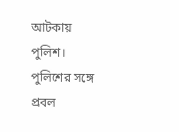আটকায় পুলিশ। পুলিশের সঙ্গে প্রবল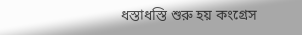ধস্তাধস্তি শুরু হয় কংগ্রেস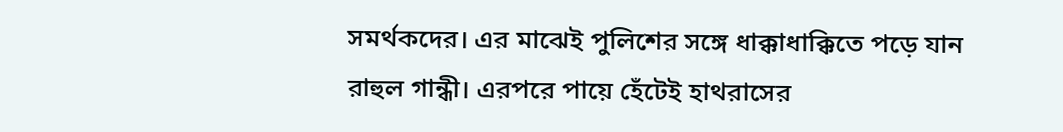সমর্থকদের। এর মাঝেই পুলিশের সঙ্গে ধাক্কাধাক্কিতে পড়ে যান রাহুল গান্ধী। এরপরে পায়ে হেঁটেই হাথরাসের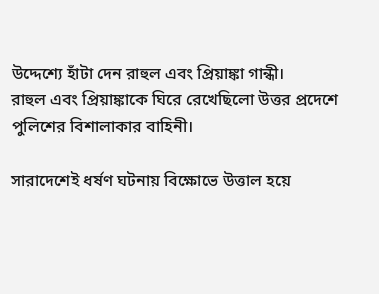উদ্দেশ্যে হাঁটা দেন রাহুল এবং প্রিয়াঙ্কা গান্ধী।
রাহুল এবং প্রিয়াঙ্কাকে ঘিরে রেখেছিলো উত্তর প্রদেশে পুলিশের বিশালাকার বাহিনী।

সারাদেশেই ধর্ষণ ঘটনায় বিক্ষোভে উত্তাল হয়ে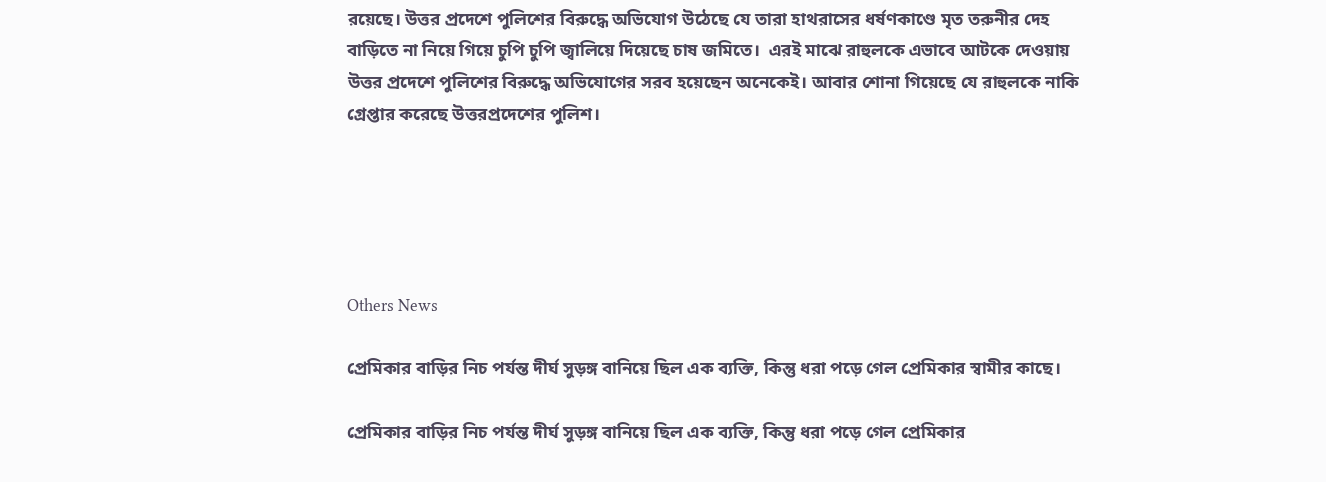রয়েছে। উত্তর প্রদেশে পুলিশের বিরুদ্ধে অভিযোগ উঠেছে যে তারা হাথরাসের ধর্ষণকাণ্ডে মৃত তরুনীর দেহ বাড়িতে না নিয়ে গিয়ে চুপি চুপি জ্বালিয়ে দিয়েছে চাষ জমিতে।  এরই মাঝে রাহুলকে এভাবে আটকে দেওয়ায় উত্তর প্রদেশে পুলিশের বিরুদ্ধে অভিযোগের সরব হয়েছেন অনেকেই। আবার শোনা গিয়েছে যে রাহুলকে নাকি গ্রেপ্তার করেছে উত্তরপ্রদেশের পুলিশ।





Others News

প্রেমিকার বাড়ির নিচ পর্যন্ত দীর্ঘ সুড়ঙ্গ বানিয়ে ছিল এক ব্যক্তি, কিন্তু ধরা পড়ে গেল প্রেমিকার স্বামীর কাছে।

প্রেমিকার বাড়ির নিচ পর্যন্ত দীর্ঘ সুড়ঙ্গ বানিয়ে ছিল এক ব্যক্তি, কিন্তু ধরা পড়ে গেল প্রেমিকার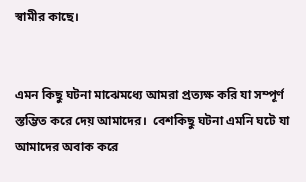স্বামীর কাছে।


এমন কিছু ঘটনা মাঝেমধ্যে আমরা প্রত্যক্ষ করি যা সম্পূর্ণ স্তম্ভিত করে দেয় আমাদের। ‌ বেশকিছু ঘটনা এমনি ঘটে যা আমাদের অবাক করে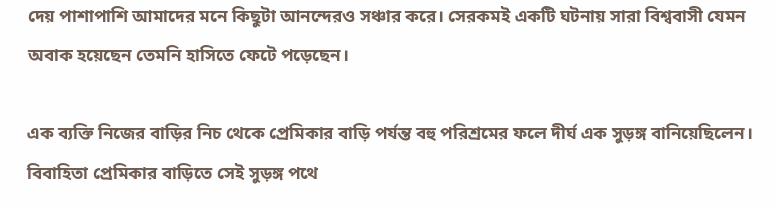দেয় পাশাপাশি আমাদের মনে কিছুটা আনন্দেরও সঞ্চার করে। সেরকমই একটি ঘটনায় সারা বিশ্ববাসী যেমন অবাক হয়েছেন তেমনি হাসিতে ফেটে পড়েছেন। ‌

এক ব্যক্তি নিজের বাড়ির নিচ থেকে প্রেমিকার বাড়ি পর্যন্ত বহু পরিশ্রমের ফলে দীর্ঘ এক সুড়ঙ্গ বানিয়েছিলেন। বিবাহিতা প্রেমিকার বাড়িতে সেই সুড়ঙ্গ পথে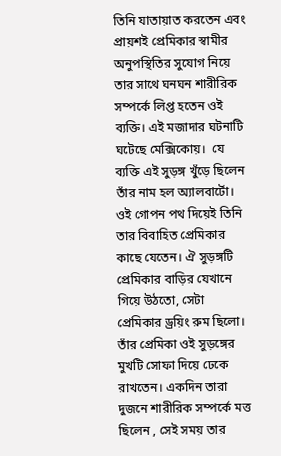তিনি যাতায়াত করতেন এবং প্রায়শ‌ই প্রেমিকার স্বামীর অনুপস্থিতির সুযোগ নিয়ে তার সাথে ঘনঘন শারীরিক সম্পর্কে লিপ্ত হতেন ওই ব্যক্তি। এই মজাদার ঘটনাটি ঘটেছে মেক্সিকোয়। ‌ যে ব্যক্তি এই সুড়ঙ্গ খুঁড়ে ছিলেন তাঁর নাম হল অ্যালবার্টো। ওই গোপন পথ দিয়েই তিনি তার বিবাহিত প্রেমিকার কাছে যেতেন। ঐ সুড়ঙ্গটি প্রেমিকার বাড়ির যেখানে গিয়ে উঠতো, সেটা প্রেমিকার ড্রয়িং রুম ছিলো। তাঁর প্রেমিকা ওই সুড়ঙ্গের মুখটি সোফা দিয়ে ঢেকে রাখতেন। একদিন তারা দুজনে শারীরিক সম্পর্কে মত্ত ছিলেন , সেই সময় তার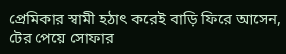প্রেমিকার স্বামী হঠাৎ করেই বাড়ি ফিরে আসেন, টের পেয়ে সোফার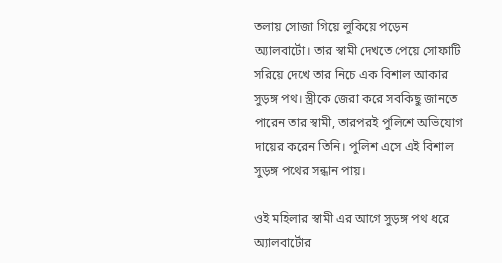তলায় সোজা গিয়ে লুকিয়ে পড়েন অ্যালবার্টো। তার স্বামী দেখতে পেয়ে সোফাটি সরিয়ে দেখে তার নিচে এক বিশাল আকার সুড়ঙ্গ পথ। স্ত্রীকে জেরা করে সবকিছু জানতে পারেন তার স্বামী, তারপরই পুলিশে অভিযোগ দায়ের করেন তিনি। পুলিশ এসে এই বিশাল সুড়ঙ্গ পথের সন্ধান পায়।

ওই মহিলার স্বামী এর আগে সুড়ঙ্গ পথ ধরে অ্যালবার্টোর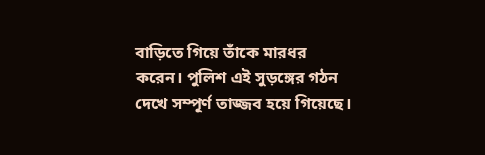বাড়িতে গিয়ে তাঁকে মারধর করেন। পুলিশ এই সুড়ঙ্গের গঠন দেখে সম্পূর্ণ তাজ্জব হয়ে গিয়েছে।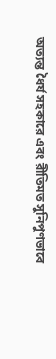অত্যন্ত ধৈর্য সহকারে এবং রীতিমত সুনিপুণভাবে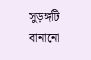সুড়ঙ্গটি বানানো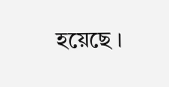হয়েছে ।